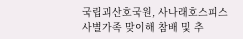국립괴산호국원, 사나래호스피스 사별가족 맞이해 참배 및 추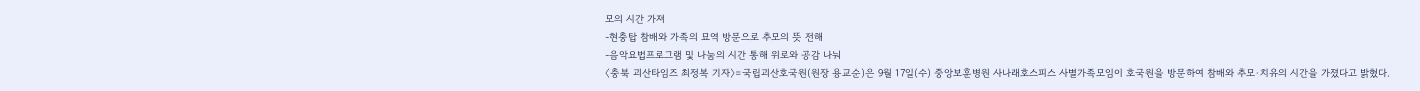모의 시간 가져
-현충탑 참배와 가족의 묘역 방문으로 추모의 뜻 전해
-음악요법프로그램 및 나눔의 시간 통해 위로와 공감 나눠
〈충북 괴산타임즈 최정복 기자〉=국립괴산호국원(원장 용교순)은 9월 17일(수) 중앙보훈병원 사나래호스피스 사별가족모임이 호국원을 방문하여 참배와 추모·치유의 시간을 가졌다고 밝혔다.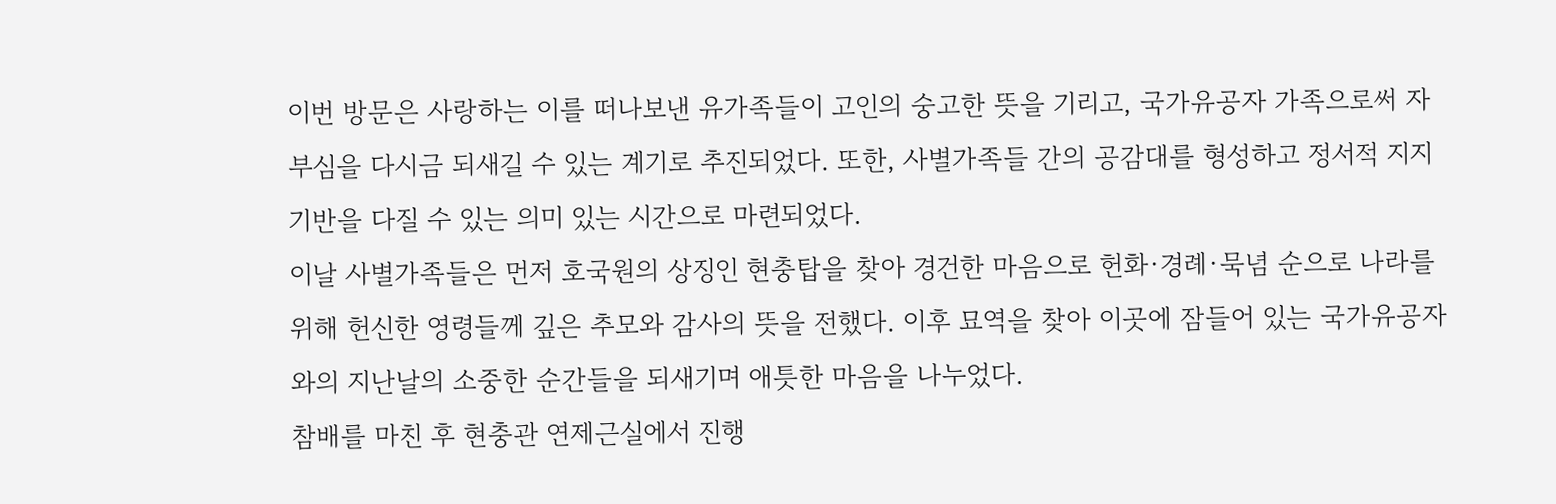이번 방문은 사랑하는 이를 떠나보낸 유가족들이 고인의 숭고한 뜻을 기리고, 국가유공자 가족으로써 자부심을 다시금 되새길 수 있는 계기로 추진되었다. 또한, 사별가족들 간의 공감대를 형성하고 정서적 지지기반을 다질 수 있는 의미 있는 시간으로 마련되었다.
이날 사별가족들은 먼저 호국원의 상징인 현충탑을 찾아 경건한 마음으로 헌화·경례·묵념 순으로 나라를 위해 헌신한 영령들께 깊은 추모와 감사의 뜻을 전했다. 이후 묘역을 찾아 이곳에 잠들어 있는 국가유공자와의 지난날의 소중한 순간들을 되새기며 애틋한 마음을 나누었다.
참배를 마친 후 현충관 연제근실에서 진행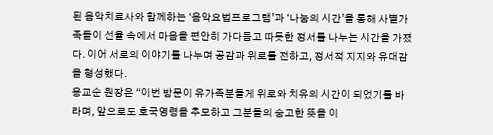된 음악치료사와 함께하는 ‘음악요법프로그램’과 ‘나눔의 시간’을 통해 사별가족들이 선율 속에서 마음을 편안히 가다듬고 따듯한 정서를 나누는 시간을 가졌다. 이어 서로의 이야기를 나누며 공감과 위로를 전하고, 정서적 지지와 유대감을 형성했다.
용교순 원장은 “이번 방문이 유가족분들게 위로와 치유의 시간이 되었기를 바라며, 앞으로도 호국영령을 추모하고 그분들의 숭고한 뜻을 이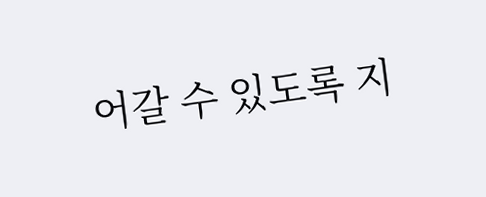어갈 수 있도록 지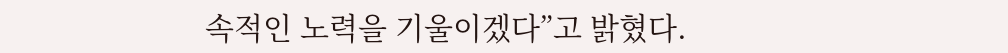속적인 노력을 기울이겠다”고 밝혔다.